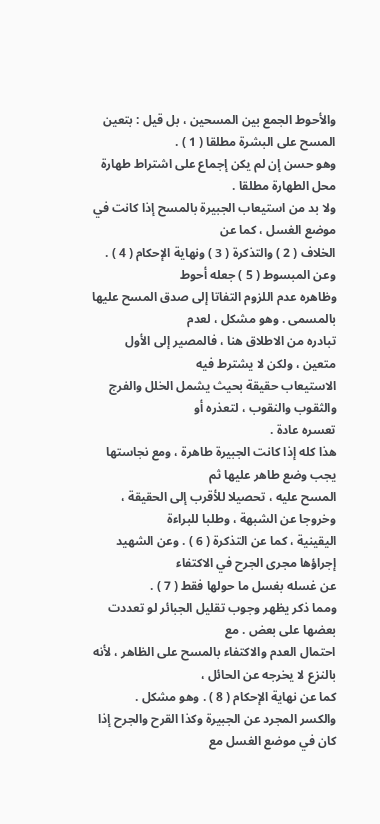والأحوط الجمع بين المسحين ، بل قيل : بتعين المسح على البشرة مطلقا ( 1 ) .
وهو حسن إن لم يكن إجماع على اشتراط طهارة محل الطهارة مطلقا .
ولا بد من استيعاب الجبيرة بالمسح إذا كانت في موضع الغسل ، كما عن
الخلاف ( 2 ) والتذكرة ( 3 ) ونهاية الإحكام ( 4 ) . وعن المبسوط ( 5 ) جعله أحوط
وظاهره عدم اللزوم التفاتا إلى صدق المسح عليها بالمسمى . وهو مشكل ، لعدم
تبادره من الاطلاق هنا ، فالمصير إلى الأول متعين ، ولكن لا يشترط فيه
الاستيعاب حقيقة بحيث يشمل الخلل والفرج والثقوب والنقوب ، لتعذره أو
تعسره عادة .
هذا كله إذا كانت الجبيرة طاهرة ، ومع نجاستها يجب وضع طاهر عليها ثم
المسح عليه ، تحصيلا للأقرب إلى الحقيقة ، وخروجا عن الشبهة ، وطلبا للبراءة
اليقينية ، كما عن التذكرة ( 6 ) . وعن الشهيد إجراؤها مجرى الجرح في الاكتفاء
عن غسله بغسل ما حولها فقط ( 7 ) .
ومما ذكر يظهر وجوب تقليل الجبائر لو تعددت بعضها على بعض . مع
احتمال العدم والاكتفاء بالمسح على الظاهر ، لأنه بالنزع لا يخرجه عن الحائل ،
كما عن نهاية الإحكام ( 8 ) . وهو مشكل .
والكسر المجرد عن الجبيرة وكذا القرح والجرح إذا كان في موضع الغسل مع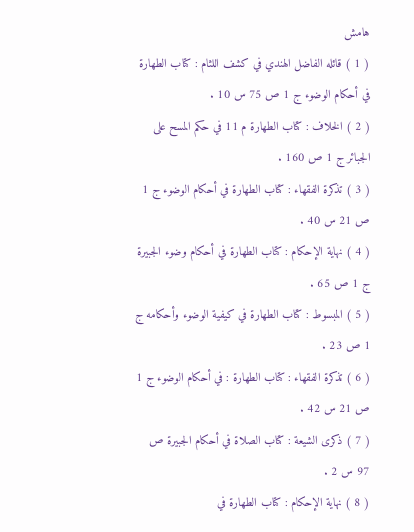هامش
( 1 ) قائله الفاضل الهندي في كشف اللثام : كتاب الطهارة في أحكام الوضوء ج 1 ص 75 س 10 .
( 2 ) الخلاف : كتاب الطهارة م 11 في حكم المسح على الجبائر ج 1 ص 160 .
( 3 ) تذكرة الفقهاء : كتاب الطهارة في أحكام الوضوء ج 1 ص 21 س 40 .
( 4 ) نهاية الإحكام : كتاب الطهارة في أحكام وضوء الجبيرة ج 1 ص 65 .
( 5 ) المبسوط : كتاب الطهارة في كيفية الوضوء وأحكامه ج 1 ص 23 .
( 6 ) تذكرة الفقهاء : كتاب الطهارة : في أحكام الوضوء ج 1 ص 21 س 42 .
( 7 ) ذكرى الشيعة : كتاب الصلاة في أحكام الجبيرة ص 97 س 2 .
( 8 ) نهاية الإحكام : كتاب الطهارة في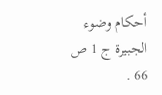أحكام وضوء الجبيرة ج 1 ص 66 .